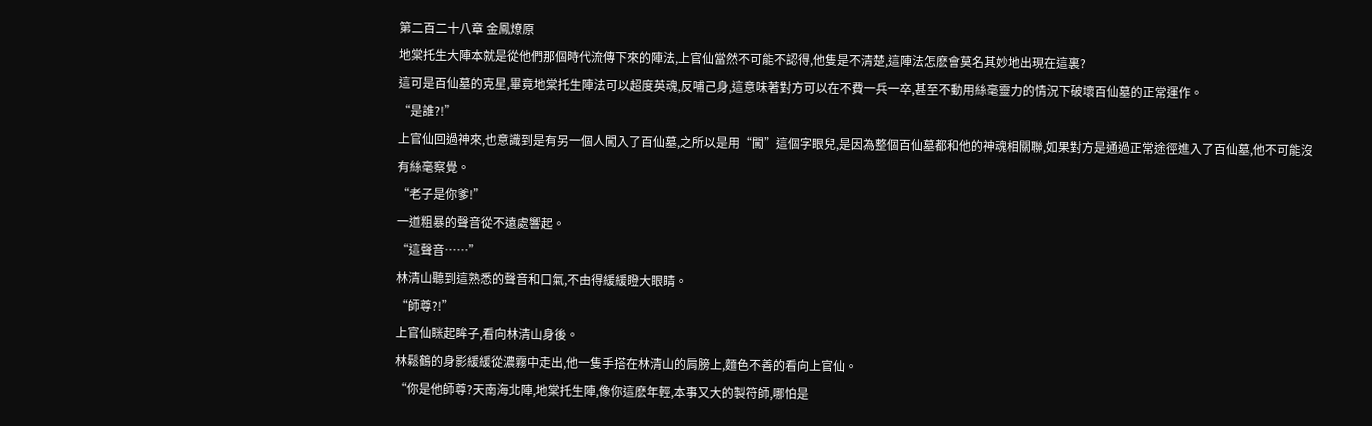第二百二十八章 金鳳燎原
地棠托生大陣本就是從他們那個時代流傳下來的陣法,上官仙當然不可能不認得,他隻是不清楚,這陣法怎麽會莫名其妙地出現在這裏?
這可是百仙墓的克星,畢竟地棠托生陣法可以超度英魂,反哺己身,這意味著對方可以在不費一兵一卒,甚至不動用絲毫靈力的情況下破壞百仙墓的正常運作。
“是誰?!”
上官仙回過神來,也意識到是有另一個人闖入了百仙墓,之所以是用“闖”這個字眼兒,是因為整個百仙墓都和他的神魂相關聯,如果對方是通過正常途徑進入了百仙墓,他不可能沒有絲毫察覺。
“老子是你爹!”
一道粗暴的聲音從不遠處響起。
“這聲音……”
林清山聽到這熟悉的聲音和口氣,不由得緩緩瞪大眼睛。
“師尊?!”
上官仙眯起眸子,看向林清山身後。
林鬆鶴的身影緩緩從濃霧中走出,他一隻手搭在林清山的肩膀上,麵色不善的看向上官仙。
“你是他師尊?天南海北陣,地棠托生陣,像你這麽年輕,本事又大的製符師,哪怕是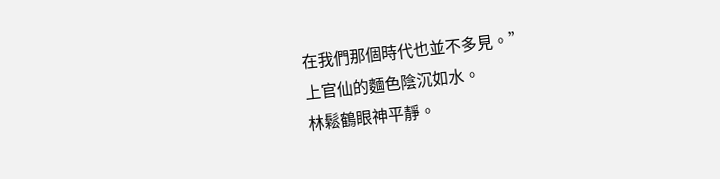在我們那個時代也並不多見。”
上官仙的麵色陰沉如水。
林鬆鶴眼神平靜。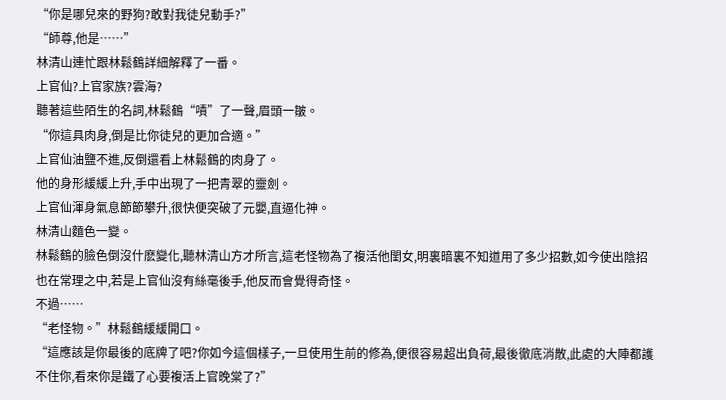“你是哪兒來的野狗?敢對我徒兒動手?”
“師尊,他是……”
林清山連忙跟林鬆鶴詳細解釋了一番。
上官仙?上官家族?雲海?
聽著這些陌生的名詞,林鬆鶴“嘖”了一聲,眉頭一皺。
“你這具肉身,倒是比你徒兒的更加合適。”
上官仙油鹽不進,反倒還看上林鬆鶴的肉身了。
他的身形緩緩上升,手中出現了一把青翠的靈劍。
上官仙渾身氣息節節攀升,很快便突破了元嬰,直逼化神。
林清山麵色一變。
林鬆鶴的臉色倒沒什麽變化,聽林清山方才所言,這老怪物為了複活他閨女,明裏暗裏不知道用了多少招數,如今使出陰招也在常理之中,若是上官仙沒有絲毫後手,他反而會覺得奇怪。
不過……
“老怪物。”林鬆鶴緩緩開口。
“這應該是你最後的底牌了吧?你如今這個樣子,一旦使用生前的修為,便很容易超出負荷,最後徹底消散,此處的大陣都護不住你,看來你是鐵了心要複活上官晚棠了?”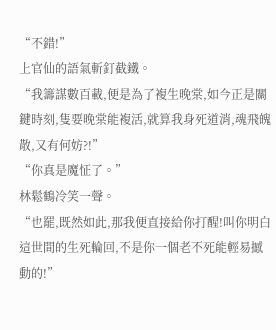“不錯!”
上官仙的語氣斬釘截鐵。
“我籌謀數百載,便是為了複生晚棠,如今正是關鍵時刻,隻要晚棠能複活,就算我身死道消,魂飛魄散,又有何妨?!”
“你真是魔怔了。”
林鬆鶴冷笑一聲。
“也罷,既然如此,那我便直接給你打醒!叫你明白這世間的生死輪回,不是你一個老不死能輕易撼動的!”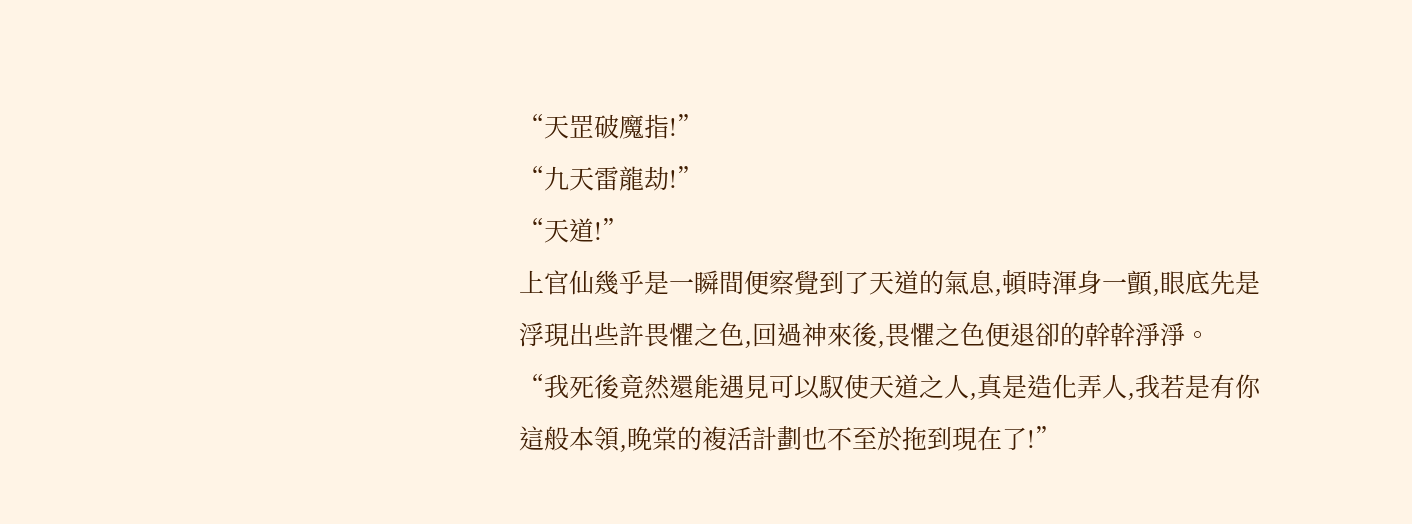“天罡破魔指!”
“九天雷龍劫!”
“天道!”
上官仙幾乎是一瞬間便察覺到了天道的氣息,頓時渾身一顫,眼底先是浮現出些許畏懼之色,回過神來後,畏懼之色便退卻的幹幹淨淨。
“我死後竟然還能遇見可以馭使天道之人,真是造化弄人,我若是有你這般本領,晚棠的複活計劃也不至於拖到現在了!”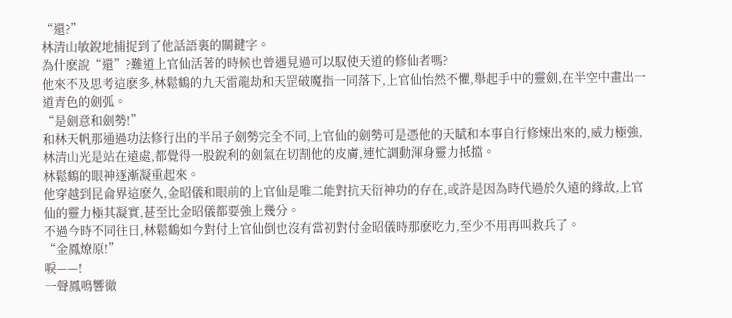“還?”
林清山敏銳地捕捉到了他話語裏的關鍵字。
為什麽說“還”?難道上官仙活著的時候也曾遇見過可以馭使天道的修仙者嗎?
他來不及思考這麽多,林鬆鶴的九天雷龍劫和天罡破魔指一同落下,上官仙怡然不懼,舉起手中的靈劍,在半空中畫出一道青色的劍弧。
“是劍意和劍勢!”
和林天帆那通過功法修行出的半吊子劍勢完全不同,上官仙的劍勢可是憑他的天賦和本事自行修煉出來的,威力極強,林清山光是站在遠處,都覺得一股銳利的劍氣在切割他的皮膚,連忙調動渾身靈力抵擋。
林鬆鶴的眼神逐漸凝重起來。
他穿越到昆侖界這麽久,金昭儀和眼前的上官仙是唯二能對抗天衍神功的存在,或許是因為時代過於久遠的緣故,上官仙的靈力極其凝實,甚至比金昭儀都要強上幾分。
不過今時不同往日,林鬆鶴如今對付上官仙倒也沒有當初對付金昭儀時那麽吃力,至少不用再叫救兵了。
“金鳳燎原!”
唳——!
一聲鳳鳴響徹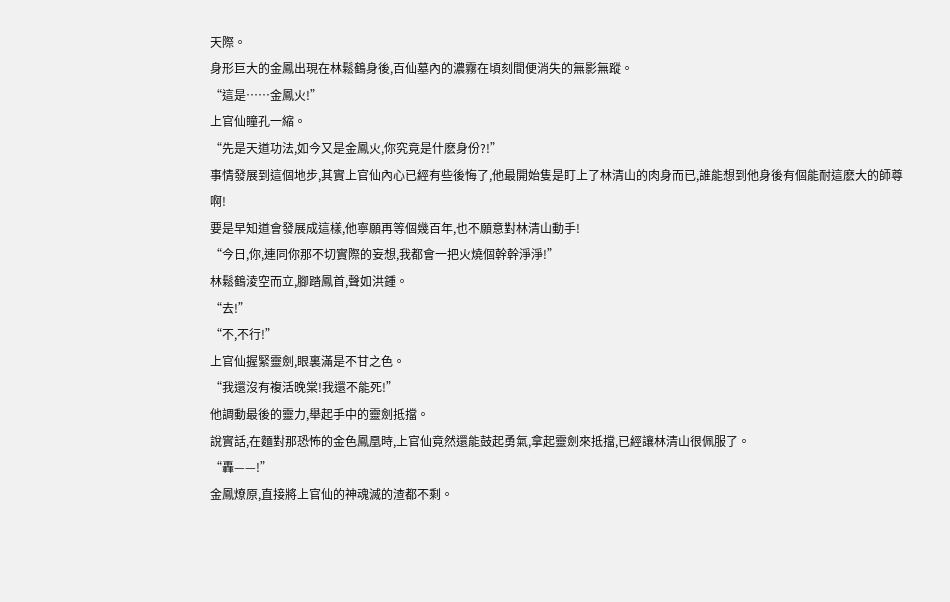天際。
身形巨大的金鳳出現在林鬆鶴身後,百仙墓內的濃霧在頃刻間便消失的無影無蹤。
“這是……金鳳火!”
上官仙瞳孔一縮。
“先是天道功法,如今又是金鳳火,你究竟是什麽身份?!”
事情發展到這個地步,其實上官仙內心已經有些後悔了,他最開始隻是盯上了林清山的肉身而已,誰能想到他身後有個能耐這麽大的師尊啊!
要是早知道會發展成這樣,他寧願再等個幾百年,也不願意對林清山動手!
“今日,你,連同你那不切實際的妄想,我都會一把火燒個幹幹淨淨!”
林鬆鶴淩空而立,腳踏鳳首,聲如洪鍾。
“去!”
“不,不行!”
上官仙握緊靈劍,眼裏滿是不甘之色。
“我還沒有複活晚棠!我還不能死!”
他調動最後的靈力,舉起手中的靈劍抵擋。
說實話,在麵對那恐怖的金色鳳凰時,上官仙竟然還能鼓起勇氣,拿起靈劍來抵擋,已經讓林清山很佩服了。
“轟——!”
金鳳燎原,直接將上官仙的神魂滅的渣都不剩。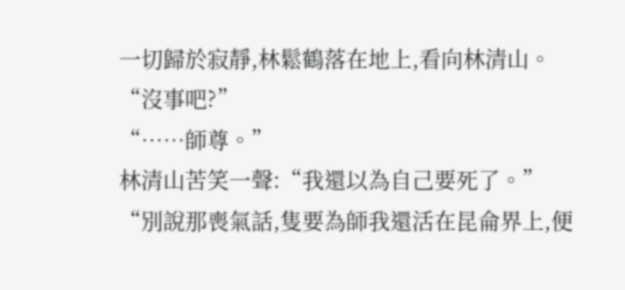一切歸於寂靜,林鬆鶴落在地上,看向林清山。
“沒事吧?”
“……師尊。”
林清山苦笑一聲:“我還以為自己要死了。”
“別說那喪氣話,隻要為師我還活在昆侖界上,便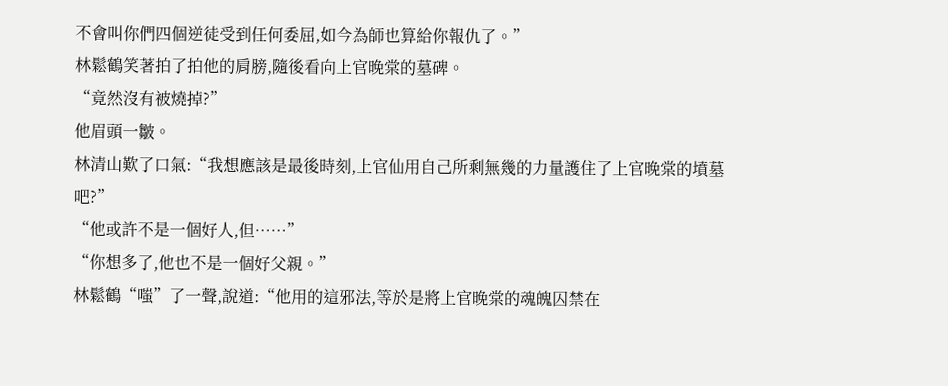不會叫你們四個逆徒受到任何委屈,如今為師也算給你報仇了。”
林鬆鶴笑著拍了拍他的肩膀,隨後看向上官晚棠的墓碑。
“竟然沒有被燒掉?”
他眉頭一皺。
林清山歎了口氣:“我想應該是最後時刻,上官仙用自己所剩無幾的力量護住了上官晚棠的墳墓吧?”
“他或許不是一個好人,但……”
“你想多了,他也不是一個好父親。”
林鬆鶴“嗤”了一聲,說道:“他用的這邪法,等於是將上官晚棠的魂魄囚禁在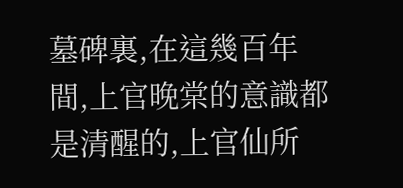墓碑裏,在這幾百年間,上官晚棠的意識都是清醒的,上官仙所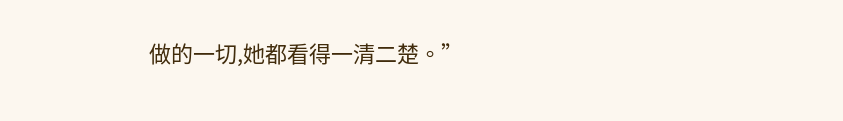做的一切,她都看得一清二楚。”